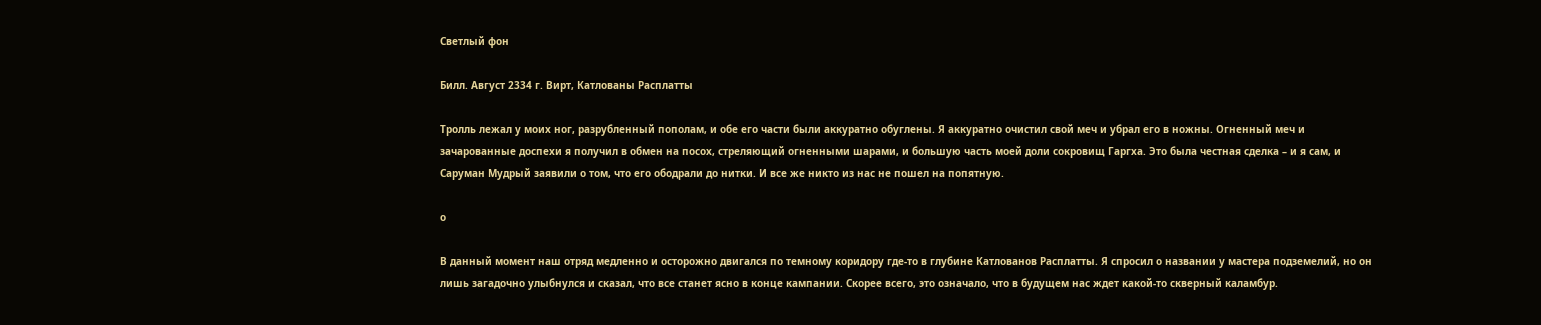Светлый фон

Билл. Август 2334 г. Вирт, Катлованы Расплатты

Тролль лежал у моих ног, разрубленный пополам, и обе его части были аккуратно обуглены. Я аккуратно очистил свой меч и убрал его в ножны. Огненный меч и зачарованные доспехи я получил в обмен на посох, стреляющий огненными шарами, и большую часть моей доли сокровищ Гаргха. Это была честная сделка – и я сам, и Саруман Мудрый заявили о том, что его ободрали до нитки. И все же никто из нас не пошел на попятную.

о

В данный момент наш отряд медленно и осторожно двигался по темному коридору где-то в глубине Катлованов Расплатты. Я спросил о названии у мастера подземелий, но он лишь загадочно улыбнулся и сказал, что все станет ясно в конце кампании. Скорее всего, это означало, что в будущем нас ждет какой-то скверный каламбур.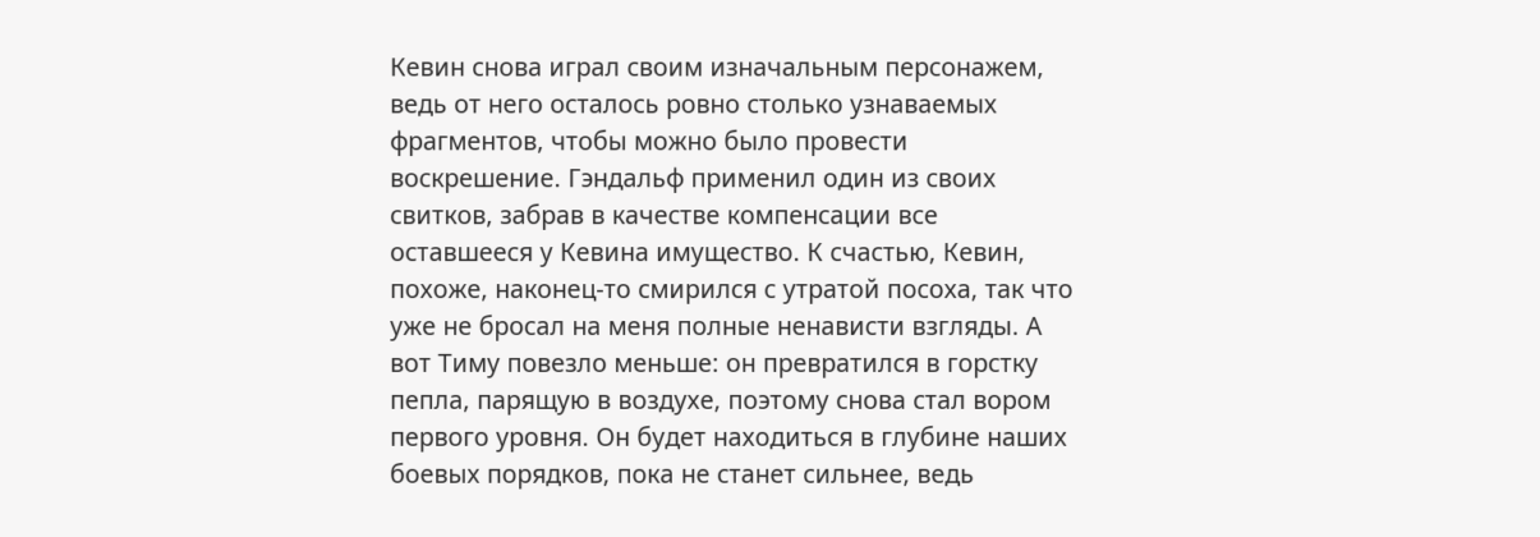Кевин снова играл своим изначальным персонажем, ведь от него осталось ровно столько узнаваемых фрагментов, чтобы можно было провести воскрешение. Гэндальф применил один из своих свитков, забрав в качестве компенсации все оставшееся у Кевина имущество. К счастью, Кевин, похоже, наконец-то смирился с утратой посоха, так что уже не бросал на меня полные ненависти взгляды. А вот Тиму повезло меньше: он превратился в горстку пепла, парящую в воздухе, поэтому снова стал вором первого уровня. Он будет находиться в глубине наших боевых порядков, пока не станет сильнее, ведь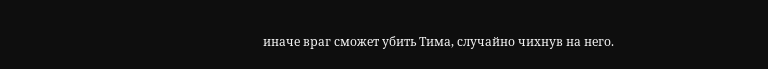иначе враг сможет убить Тима, случайно чихнув на него.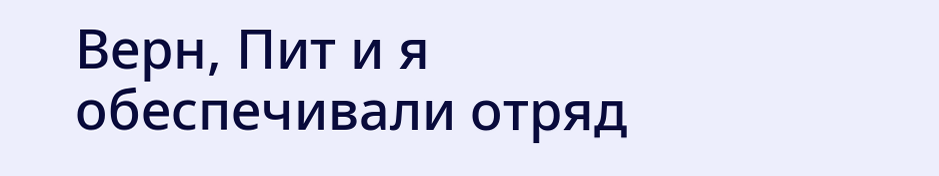Верн, Пит и я обеспечивали отряд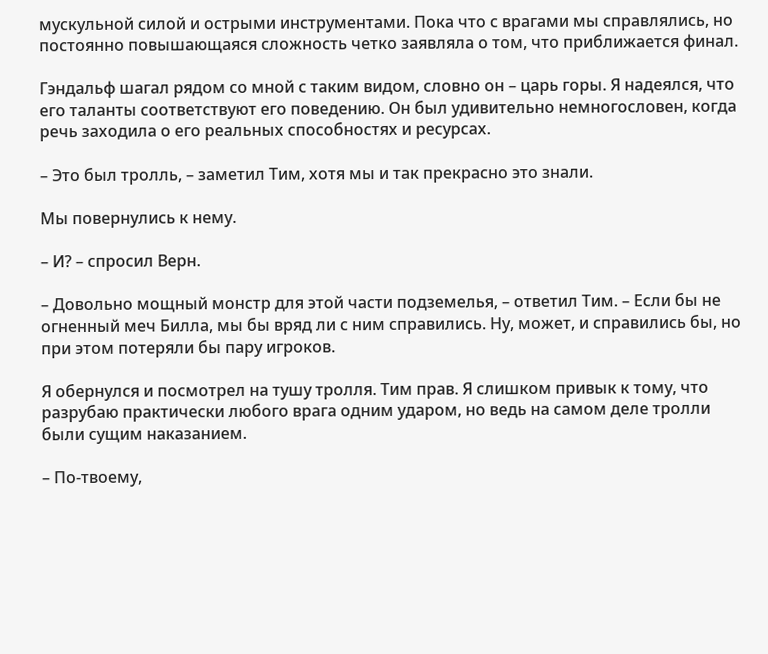мускульной силой и острыми инструментами. Пока что с врагами мы справлялись, но постоянно повышающаяся сложность четко заявляла о том, что приближается финал.

Гэндальф шагал рядом со мной с таким видом, словно он – царь горы. Я надеялся, что его таланты соответствуют его поведению. Он был удивительно немногословен, когда речь заходила о его реальных способностях и ресурсах.

– Это был тролль, – заметил Тим, хотя мы и так прекрасно это знали.

Мы повернулись к нему.

– И? – спросил Верн.

– Довольно мощный монстр для этой части подземелья, – ответил Тим. – Если бы не огненный меч Билла, мы бы вряд ли с ним справились. Ну, может, и справились бы, но при этом потеряли бы пару игроков.

Я обернулся и посмотрел на тушу тролля. Тим прав. Я слишком привык к тому, что разрубаю практически любого врага одним ударом, но ведь на самом деле тролли были сущим наказанием.

– По-твоему,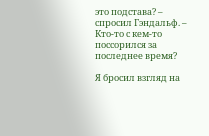это подстава? – спросил Гэндальф. – Кто-то с кем-то поссорился за последнее время?

Я бросил взгляд на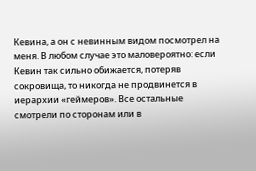Кевина, а он с невинным видом посмотрел на меня. В любом случае это маловероятно: если Кевин так сильно обижается, потеряв сокровища, то никогда не продвинется в иерархии «геймеров». Все остальные смотрели по сторонам или в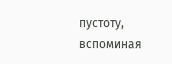пустоту, вспоминая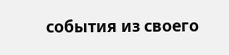события из своего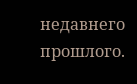недавнего прошлого.